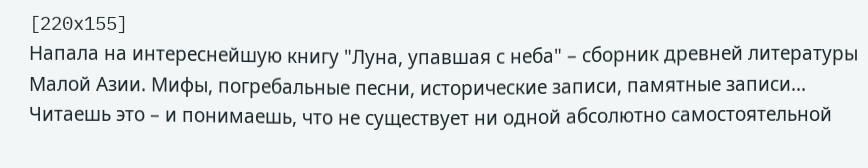[220x155]
Напала на интереснейшую книгу "Луна, упавшая с неба" – сборник древней литературы Малой Азии. Мифы, погребальные песни, исторические записи, памятные записи... Читаешь это – и понимаешь, что не существует ни одной абсолютно самостоятельной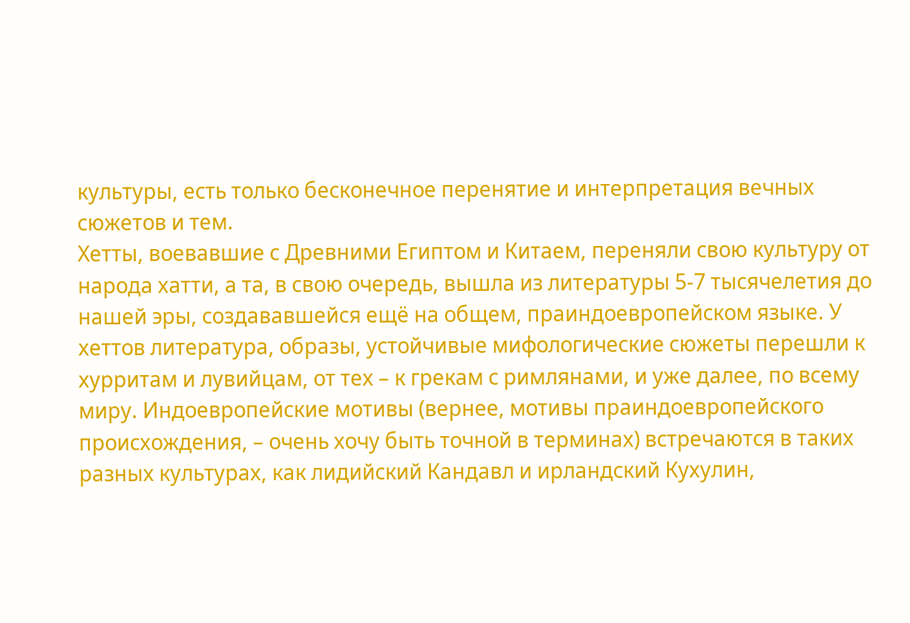культуры, есть только бесконечное перенятие и интерпретация вечных сюжетов и тем.
Хетты, воевавшие с Древними Египтом и Китаем, переняли свою культуру от народа хатти, а та, в свою очередь, вышла из литературы 5-7 тысячелетия до нашей эры, создававшейся ещё на общем, праиндоевропейском языке. У хеттов литература, образы, устойчивые мифологические сюжеты перешли к хурритам и лувийцам, от тех – к грекам с римлянами, и уже далее, по всему миру. Индоевропейские мотивы (вернее, мотивы праиндоевропейского происхождения, – очень хочу быть точной в терминах) встречаются в таких разных культурах, как лидийский Кандавл и ирландский Кухулин,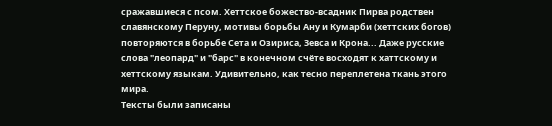сражавшиеся с псом. Хеттское божество-всадник Пирва родствен славянскому Перуну, мотивы борьбы Ану и Кумарби (хеттских богов) повторяются в борьбе Сета и Озириса, Зевса и Крона... Даже русские слова "леопард" и "барс" в конечном счёте восходят к хаттскому и хеттскому языкам. Удивительно, как тесно переплетена ткань этого мира.
Тексты были записаны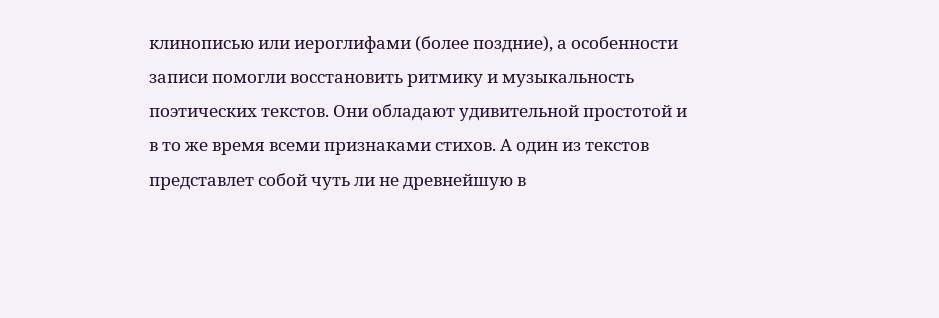клинописью или иероглифами (более поздние), а особенности записи помогли восстановить ритмику и музыкальность поэтических текстов. Они обладают удивительной простотой и в то же время всеми признаками стихов. А один из текстов представлет собой чуть ли не древнейшую в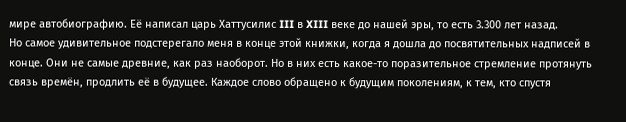мире автобиографию. Её написал царь Хаттусилис III в XIII веке до нашей эры, то есть 3.300 лет назад.
Но самое удивительное подстерегало меня в конце этой книжки, когда я дошла до посвятительных надписей в конце. Они не самые древние, как раз наоборот. Но в них есть какое-то поразительное стремление протянуть связь времён, продлить её в будущее. Каждое слово обращено к будущим поколениям, к тем, кто спустя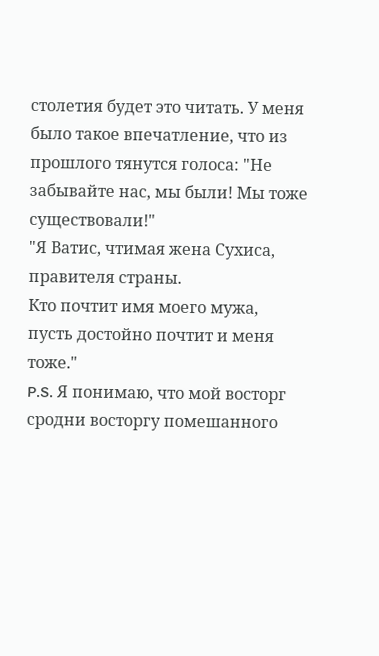столетия будет это читать. У меня было такое впечатление, что из прошлого тянутся голоса: "Не забывайте нас, мы были! Мы тоже существовали!"
"Я Ватис, чтимая жена Сухиса, правителя страны.
Кто почтит имя моего мужа,
пусть достойно почтит и меня тоже."
P.S. Я понимаю, что мой восторг сродни восторгу помешанного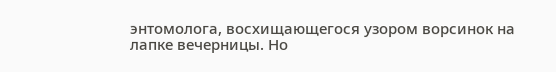энтомолога, восхищающегося узором ворсинок на лапке вечерницы. Но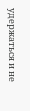удержаться и не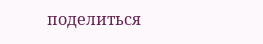поделиться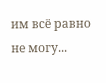им всё равно не могу...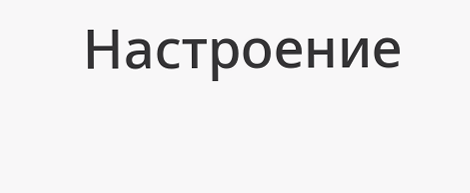Настроение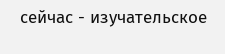сейчас - изучательское